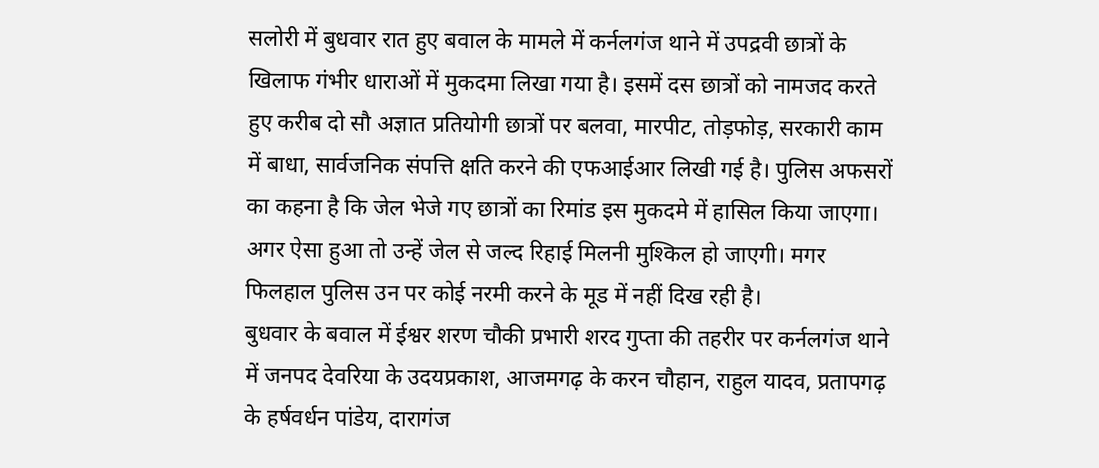सलोरी में बुधवार रात हुए बवाल के मामले में कर्नलगंज थाने में उपद्रवी छात्रों के खिलाफ गंभीर धाराओं में मुकदमा लिखा गया है। इसमें दस छात्रों को नामजद करते हुए करीब दो सौ अज्ञात प्रतियोगी छात्रों पर बलवा, मारपीट, तोड़फोड़, सरकारी काम में बाधा, सार्वजनिक संपत्ति क्षति करने की एफआईआर लिखी गई है। पुलिस अफसरों का कहना है कि जेल भेजे गए छात्रों का रिमांड इस मुकदमे में हासिल किया जाएगा। अगर ऐसा हुआ तो उन्हें जेल से जल्द रिहाई मिलनी मुश्किल हो जाएगी। मगर फिलहाल पुलिस उन पर कोई नरमी करने के मूड में नहीं दिख रही है।
बुधवार के बवाल में ईश्वर शरण चौकी प्रभारी शरद गुप्ता की तहरीर पर कर्नलगंज थाने में जनपद देवरिया के उदयप्रकाश, आजमगढ़ के करन चौहान, राहुल यादव, प्रतापगढ़ के हर्षवर्धन पांडेय, दारागंज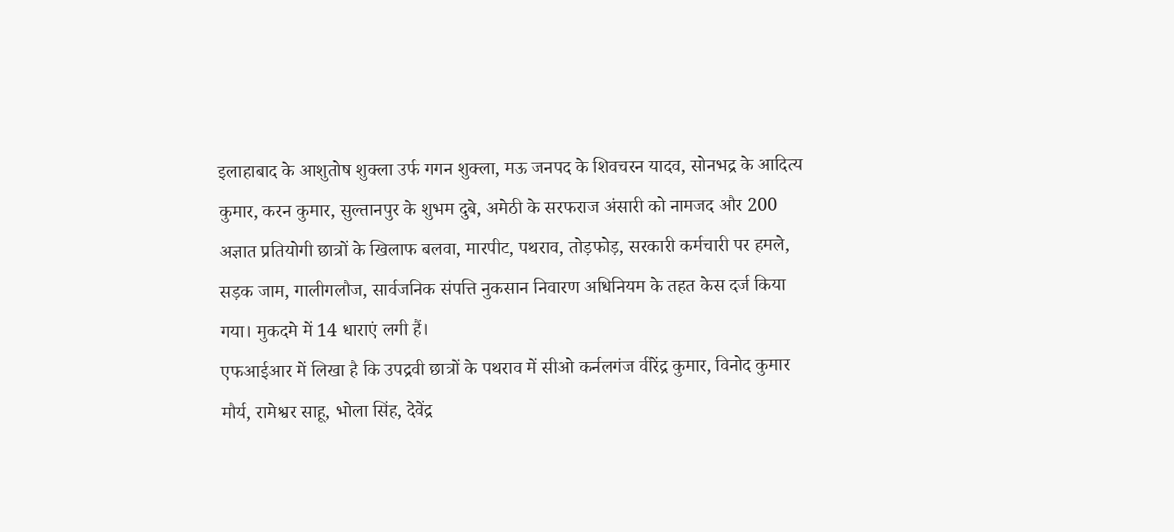इलाहाबाद के आशुतोष शुक्ला उर्फ गगन शुक्ला, मऊ जनपद के शिवचरन यादव, सोनभद्र के आदित्य कुमार, करन कुमार, सुल्तानपुर के शुभम दुबे, अमेठी के सरफराज अंसारी को नामजद और 200 अज्ञात प्रतियोगी छात्रों के खिलाफ बलवा, मारपीट, पथराव, तोड़फोड़, सरकारी कर्मचारी पर हमले, सड़क जाम, गालीगलौज, सार्वजनिक संपत्ति नुकसान निवारण अधिनियम के तहत केस दर्ज किया गया। मुकदमे में 14 धाराएं लगी हैं।
एफआईआर में लिखा है कि उपद्रवी छात्रों के पथराव में सीओ कर्नलगंज वीरेंद्र कुमार, विनोद कुमार मौर्य, रामेश्वर साहू, भोला सिंह, देवेंद्र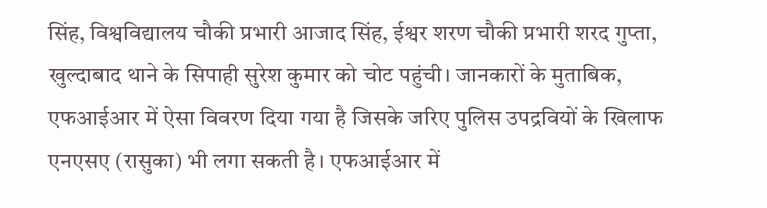सिंह, विश्वविद्यालय चौकी प्रभारी आजाद सिंह, ईश्वर शरण चौकी प्रभारी शरद गुप्ता, खुल्दाबाद थाने के सिपाही सुरेश कुमार को चोट पहुंची। जानकारों के मुताबिक, एफआईआर में ऐसा विवरण दिया गया है जिसके जरिए पुलिस उपद्रवियों के खिलाफ एनएसए (रासुका) भी लगा सकती है। एफआईआर में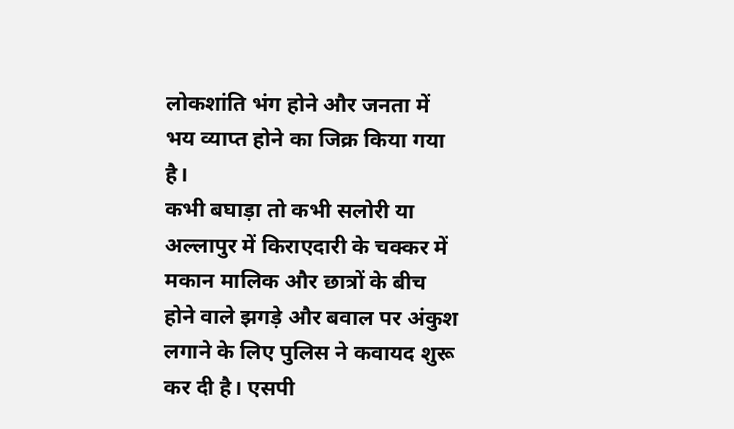लोकशांति भंग होने और जनता में भय व्याप्त होने का जिक्र किया गया है।
कभी बघाड़ा तो कभी सलोरी या अल्लापुर में किराएदारी के चक्कर में मकान मालिक और छात्रों के बीच होने वाले झगड़े और बवाल पर अंकुश लगाने के लिए पुलिस ने कवायद शुरू कर दी है। एसपी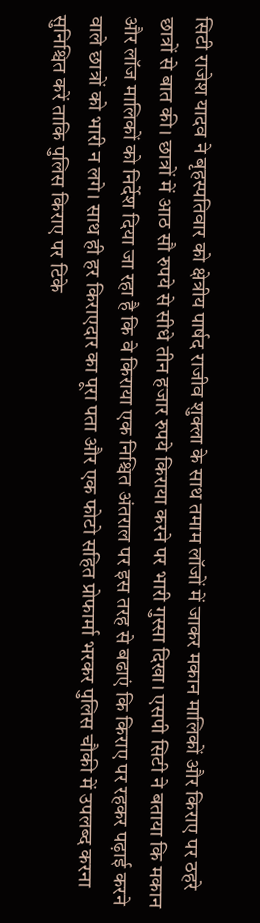सिटी राजेश यादव ने बृहस्पतिवार को क्षेत्रीय पार्षद राजीव शुक्ला के साथ तमाम लॉजों में जाकर मकान मालिकों और किराए पर ठहरे छात्रों से बात की। छात्रों में आठ सौ रुपये से सीधे तीन हजार रुपये किराया करने पर भारी गुस्सा दिखा। एसपी सिटी ने बताया कि मकान और लॉज मालिकों को निर्देश दिया जा रहा है कि वे किराया एक निश्चित अंतराल पर इस तरह से बढाएं कि किराए पर रहकर पढ़ाई करने वाले छात्रों को भारी न लगे। साथ ही हर किराएदार का पूरा पता और एक फोटो सहित प्रोफार्मा भरकर पुलिस चौकी में उपलब्द करना सुनिश्चित करें ताकि पुलिस किराए पर टिके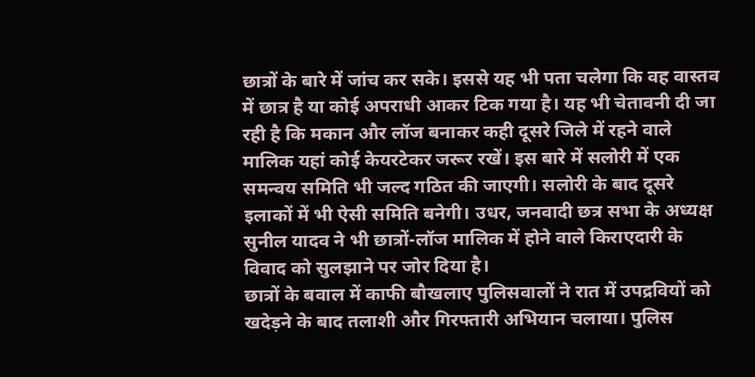छात्रों के बारे में जांच कर सके। इससे यह भी पता चलेगा कि वह वास्तव में छात्र है या कोई अपराधी आकर टिक गया है। यह भी चेतावनी दी जा रही है कि मकान और लॉज बनाकर कही दूसरे जिले में रहने वाले मालिक यहां कोई केयरटेकर जरूर रखें। इस बारे में सलोरी में एक समन्वय समिति भी जल्द गठित की जाएगी। सलोरी के बाद दूसरे इलाकों में भी ऐसी समिति बनेगी। उधर, जनवादी छत्र सभा के अध्यक्ष सुनील यादव ने भी छात्रों-लॉज मालिक में होने वाले किराएदारी के विवाद को सुलझाने पर जोर दिया है।
छात्रों के बवाल में काफी बौखलाए पुलिसवालों ने रात में उपद्रवियों को खदेड़ने के बाद तलाशी और गिरफ्तारी अभियान चलाया। पुलिस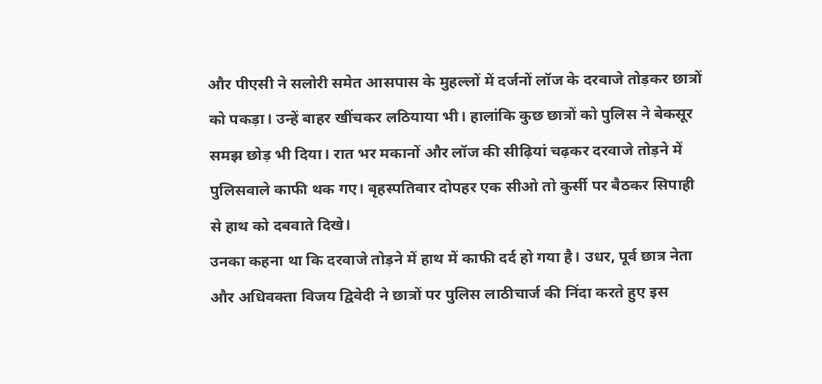और पीएसी ने सलोरी समेत आसपास के मुहल्लों में दर्जनों लॉज के दरवाजे तोड़कर छात्रों को पकड़ा। उन्हें बाहर खींचकर लठियाया भी। हालांकि कुछ छात्रों को पुलिस ने बेकसूर समझ छोड़ भी दिया। रात भर मकानों और लॉज की सीढ़ियां चढ़कर दरवाजे तोड़ने में पुलिसवाले काफी थक गए। बृहस्पतिवार दोपहर एक सीओ तो कुर्सी पर बैठकर सिपाही से हाथ को दबवाते दिखे।
उनका कहना था कि दरवाजे तोड़ने में हाथ में काफी दर्द हो गया है। उधर, पूर्व छात्र नेता और अधिवक्ता विजय द्विवेदी ने छात्रों पर पुलिस लाठीचार्ज की निंदा करते हुए इस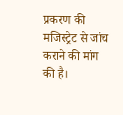प्रकरण की मजिस्ट्रेट से जांच कराने की मांग की है।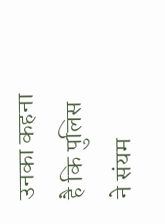उनका कहना है कि पुलिस ने संयम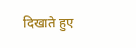दिखाते हुए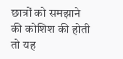छात्रों को समझाने की कोशिश की होती तो यह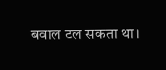बवाल टल सकता था।